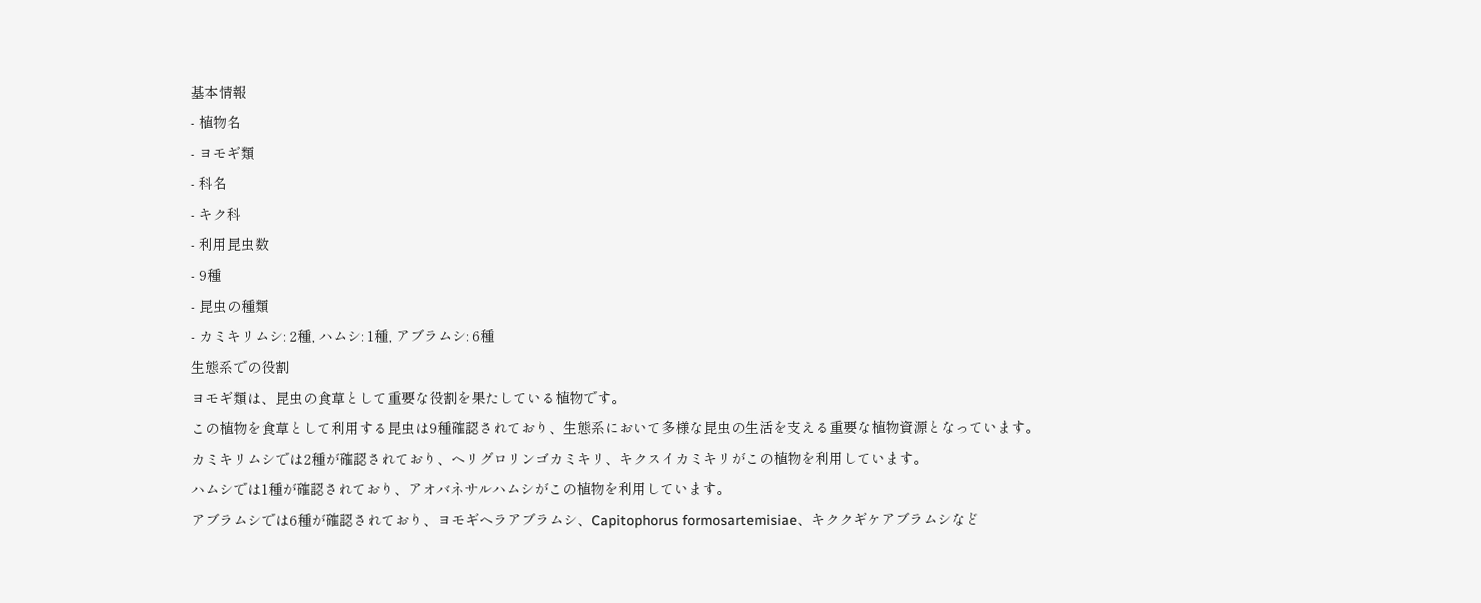基本情報
- 植物名
- ヨモギ類
- 科名
- キク科
- 利用昆虫数
- 9種
- 昆虫の種類
- カミキリムシ: 2種, ハムシ: 1種, アブラムシ: 6種
生態系での役割
ヨモギ類は、昆虫の食草として重要な役割を果たしている植物です。
この植物を食草として利用する昆虫は9種確認されており、生態系において多様な昆虫の生活を支える重要な植物資源となっています。
カミキリムシでは2種が確認されており、ヘリグロリンゴカミキリ、キクスイカミキリがこの植物を利用しています。
ハムシでは1種が確認されており、アオバネサルハムシがこの植物を利用しています。
アブラムシでは6種が確認されており、ヨモギヘラアブラムシ、Capitophorus formosartemisiae、キククギケアブラムシなど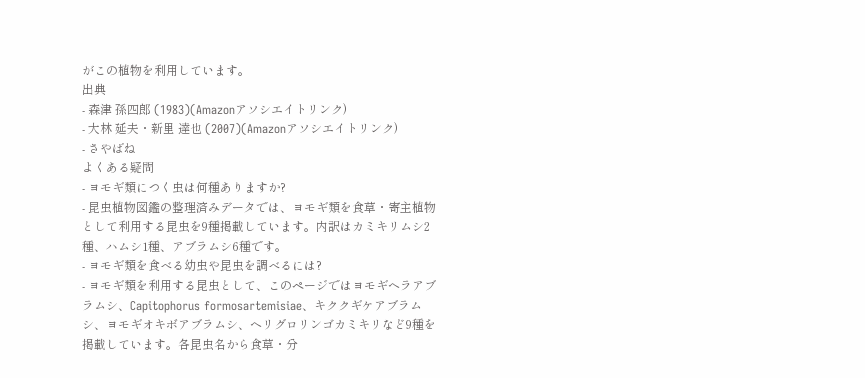がこの植物を利用しています。
出典
- 森津 孫四郎 (1983)(Amazonアソシエイトリンク)
- 大林 延夫・新里 達也 (2007)(Amazonアソシエイトリンク)
- さやばね
よくある疑問
- ヨモギ類につく虫は何種ありますか?
- 昆虫植物図鑑の整理済みデータでは、ヨモギ類を食草・寄主植物として利用する昆虫を9種掲載しています。内訳はカミキリムシ2種、ハムシ1種、アブラムシ6種です。
- ヨモギ類を食べる幼虫や昆虫を調べるには?
- ヨモギ類を利用する昆虫として、このページではヨモギヘラアブラムシ、Capitophorus formosartemisiae、キククギケアブラムシ、ヨモギオキボアブラムシ、ヘリグロリンゴカミキリなど9種を掲載しています。各昆虫名から食草・分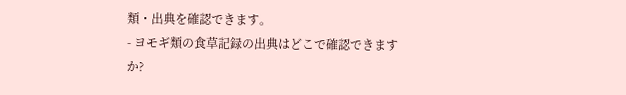類・出典を確認できます。
- ヨモギ類の食草記録の出典はどこで確認できますか?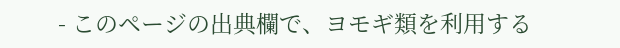- このページの出典欄で、ヨモギ類を利用する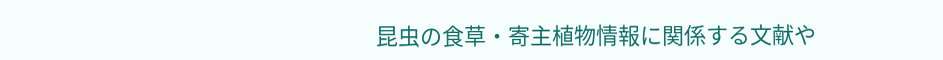昆虫の食草・寄主植物情報に関係する文献や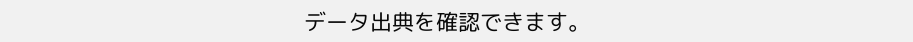データ出典を確認できます。